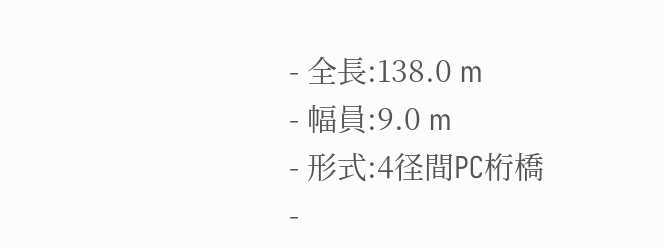- 全長:138.0 m
- 幅員:9.0 m
- 形式:4径間PC桁橋
-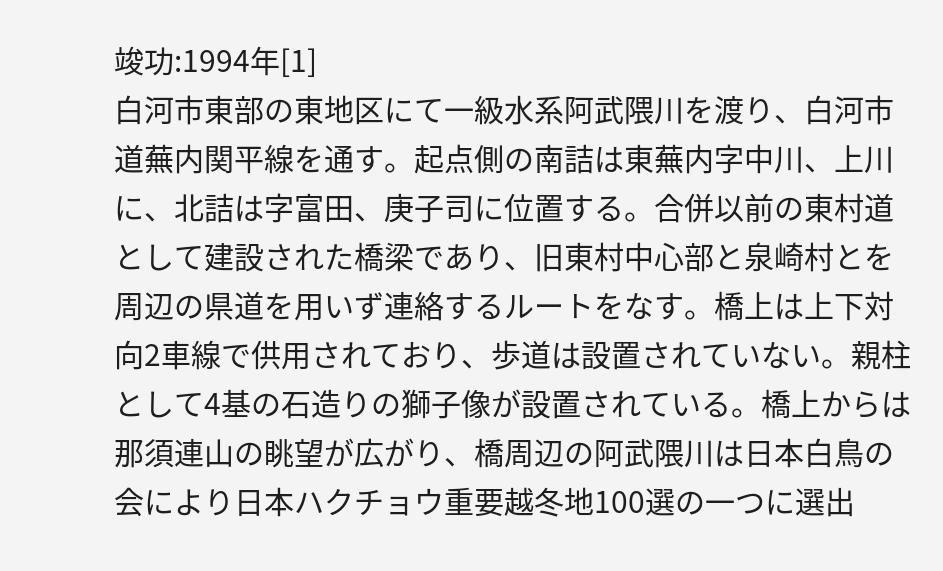竣功:1994年[1]
白河市東部の東地区にて一級水系阿武隈川を渡り、白河市道蕪内関平線を通す。起点側の南詰は東蕪内字中川、上川に、北詰は字富田、庚子司に位置する。合併以前の東村道として建設された橋梁であり、旧東村中心部と泉崎村とを周辺の県道を用いず連絡するルートをなす。橋上は上下対向2車線で供用されており、歩道は設置されていない。親柱として4基の石造りの獅子像が設置されている。橋上からは那須連山の眺望が広がり、橋周辺の阿武隈川は日本白鳥の会により日本ハクチョウ重要越冬地100選の一つに選出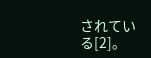されている[2]。